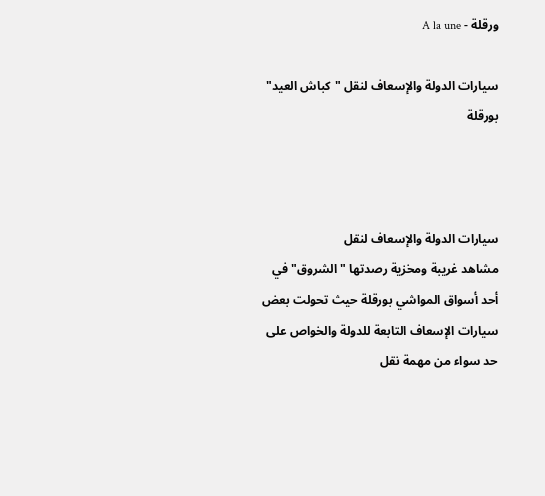ورقلة - A la une

سيارات الدولة والإسعاف لنقل "كباش العيد" بورقلة



سيارات الدولة والإسعاف لنقل
مشاهد غريبة ومخزية رصدتها "الشروق" في أحد أسواق المواشي بورقلة حيث تحولت بعض سيارات الإسعاف التابعة للدولة والخواص على حد سواء من مهمة نقل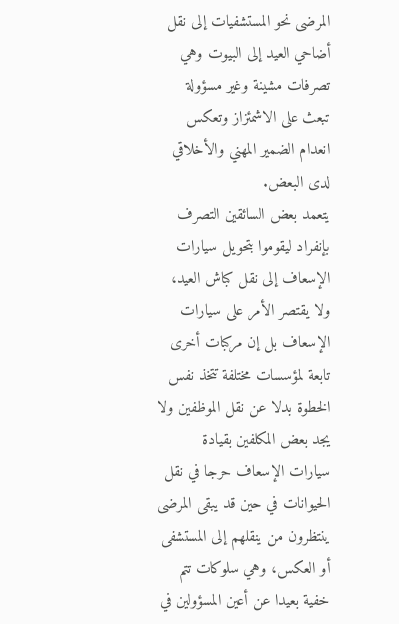المرضى نحو المستشفيات إلى نقل أضاحي العيد إلى البيوت وهي تصرفات مشينة وغير مسؤولة تبعث على الاشمئزاز وتعكس انعدام الضمير المهني والأخلاقي لدى البعض.
يتعمد بعض السائقين التصرف بإنفراد ليقوموا بتحويل سيارات الإسعاف إلى نقل كباش العيد، ولا يقتصر الأمر على سيارات الإسعاف بل إن مركبات أخرى تابعة لمؤسسات مختلفة تتخذ نفس الخطوة بدلا عن نقل الموظفين ولا يجد بعض المكلفين بقيادة سيارات الإسعاف حرجا في نقل الحيوانات في حين قد يبقى المرضى ينتظرون من ينقلهم إلى المستشفى أو العكس، وهي سلوكات تتم خفية بعيدا عن أعين المسؤولين في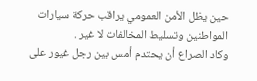حين يظل الأمن العمومي يراقب حركة سيارات المواطنين وتسليط المخالفات لا غير .
وكاد الصراع أن يحتدم أمس بين رجل غيور على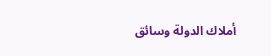أملاك الدولة وسائق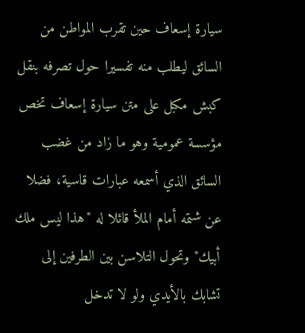سيارة إسعاف حين تقرب المواطن من السائق ليطلب منه تفسيرا حول تصرفه بنقل كبش مكبل على متن سيارة إسعاف تخص مؤسسة عمومية وهو ما زاد من غضب السائق الذي أسمعه عبارات قاسية، فضلا عن شتمه أمام الملأ قائلا له "هذا ليس ملك أبيك" وتحول التلاسن بين الطرفين إلى تشابك بالأيدي ولو لا تدخل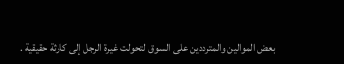بعض الموالين والمترددين على السوق لتحولت غيرة الرجل إلى كارثة حقيقية .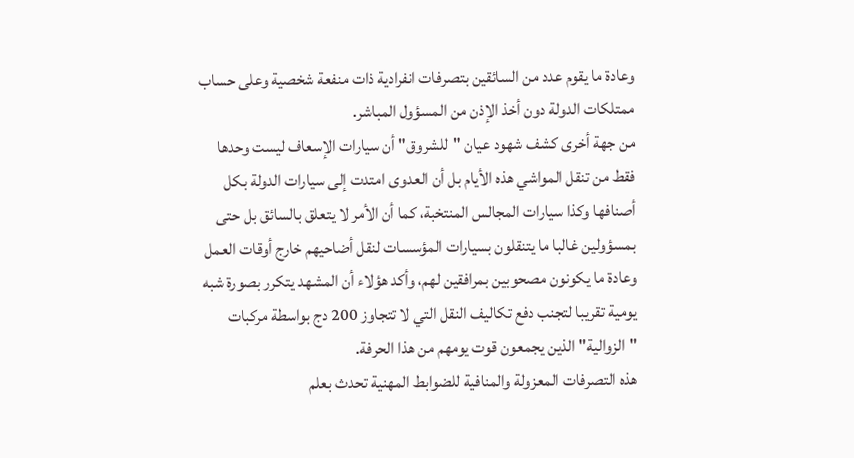وعادة ما يقوم عدد من السائقين بتصرفات انفرادية ذات منفعة شخصية وعلى حساب ممتلكات الدولة دون أخذ الإذن من المسؤول المباشر.
من جهة أخرى كشف شهود عيان "للشروق" أن سيارات الإسعاف ليست وحدها فقط من تنقل المواشي هذه الأيام بل أن العدوى امتدت إلى سيارات الدولة بكل أصنافها وكذا سيارات المجالس المنتخبة، كما أن الأمر لا يتعلق بالسائق بل حتى بمسؤولين غالبا ما يتنقلون بسيارات المؤسسات لنقل أضاحيهم خارج أوقات العمل وعادة ما يكونون مصحوبين بمرافقين لهم، وأكد هؤلاء أن المشهد يتكرر بصورة شبه يومية تقريبا لتجنب دفع تكاليف النقل التي لا تتجاوز 200 دج بواسطة مركبات "الزوالية" الذين يجمعون قوت يومهم من هذا الحرفة.
هذه التصرفات المعزولة والمنافية للضوابط المهنية تحدث بعلم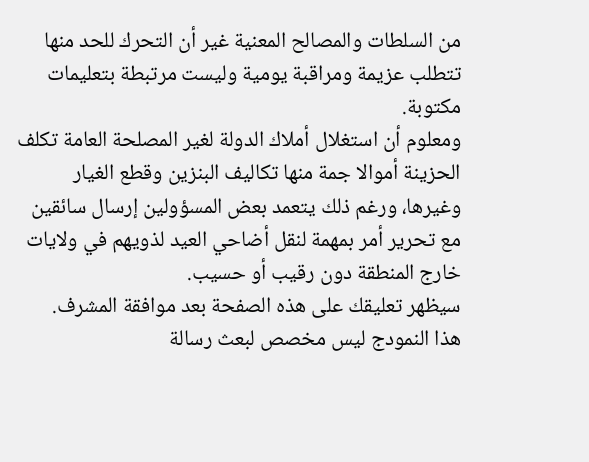من السلطات والمصالح المعنية غير أن التحرك للحد منها تتطلب عزيمة ومراقبة يومية وليست مرتبطة بتعليمات مكتوبة.
ومعلوم أن استغلال أملاك الدولة لغير المصلحة العامة تكلف الحزينة أموالا جمة منها تكاليف البنزين وقطع الغيار وغيرها، ورغم ذلك يتعمد بعض المسؤولين إرسال سائقين مع تحرير أمر بمهمة لنقل أضاحي العيد لذويهم في ولايات خارج المنطقة دون رقيب أو حسيب.
سيظهر تعليقك على هذه الصفحة بعد موافقة المشرف.
هذا النمودج ليس مخصص لبعث رسالة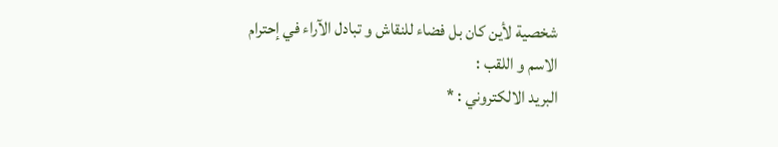شخصية لأين كان بل فضاء للنقاش و تبادل الآراء في إحترام
الاسم و اللقب :
البريد الالكتروني : *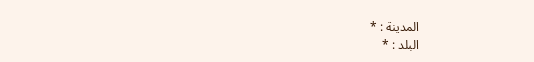المدينة : *
البلد : *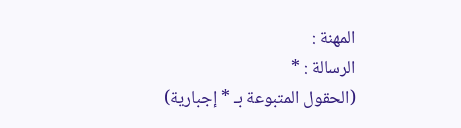المهنة :
الرسالة : *
(الحقول المتبوعة بـ * إجبارية)